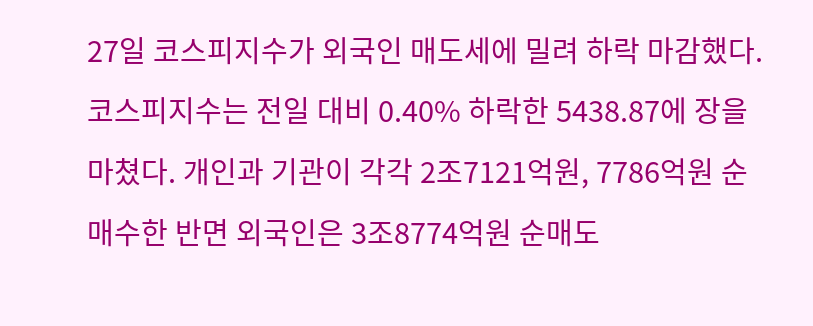27일 코스피지수가 외국인 매도세에 밀려 하락 마감했다.
코스피지수는 전일 대비 0.40% 하락한 5438.87에 장을 마쳤다. 개인과 기관이 각각 2조7121억원, 7786억원 순매수한 반면 외국인은 3조8774억원 순매도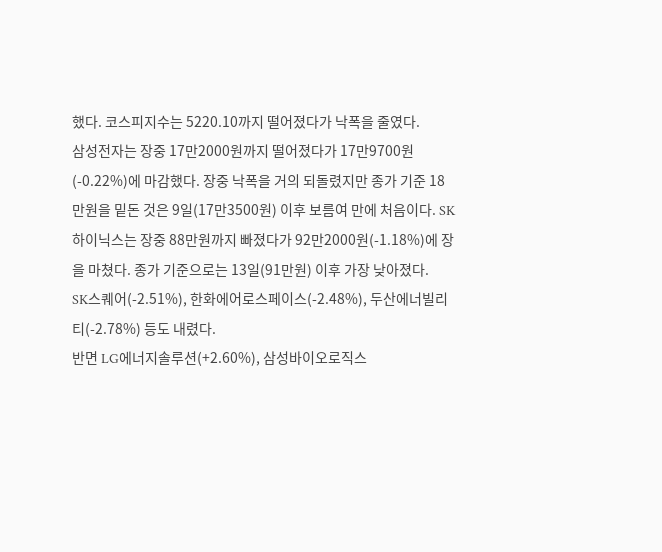했다. 코스피지수는 5220.10까지 떨어졌다가 낙폭을 줄였다.
삼성전자는 장중 17만2000원까지 떨어졌다가 17만9700원(-0.22%)에 마감했다. 장중 낙폭을 거의 되돌렸지만 종가 기준 18만원을 밑돈 것은 9일(17만3500원) 이후 보름여 만에 처음이다. SK하이닉스는 장중 88만원까지 빠졌다가 92만2000원(-1.18%)에 장을 마쳤다. 종가 기준으로는 13일(91만원) 이후 가장 낮아졌다.
SK스퀘어(-2.51%), 한화에어로스페이스(-2.48%), 두산에너빌리티(-2.78%) 등도 내렸다.
반면 LG에너지솔루션(+2.60%), 삼성바이오로직스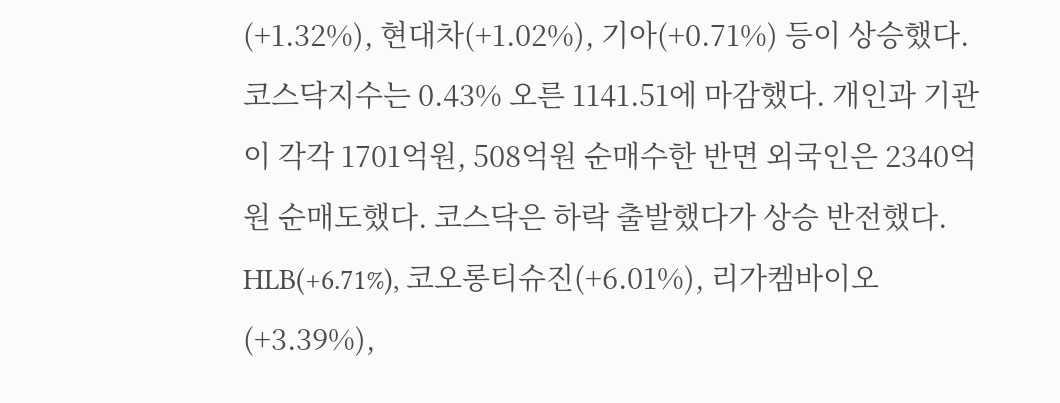(+1.32%), 현대차(+1.02%), 기아(+0.71%) 등이 상승했다.
코스닥지수는 0.43% 오른 1141.51에 마감했다. 개인과 기관이 각각 1701억원, 508억원 순매수한 반면 외국인은 2340억원 순매도했다. 코스닥은 하락 출발했다가 상승 반전했다.
HLB(+6.71%), 코오롱티슈진(+6.01%), 리가켐바이오(+3.39%),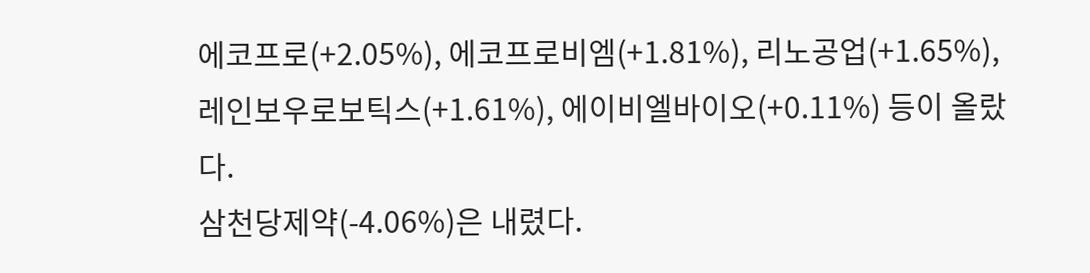에코프로(+2.05%), 에코프로비엠(+1.81%), 리노공업(+1.65%), 레인보우로보틱스(+1.61%), 에이비엘바이오(+0.11%) 등이 올랐다.
삼천당제약(-4.06%)은 내렸다.